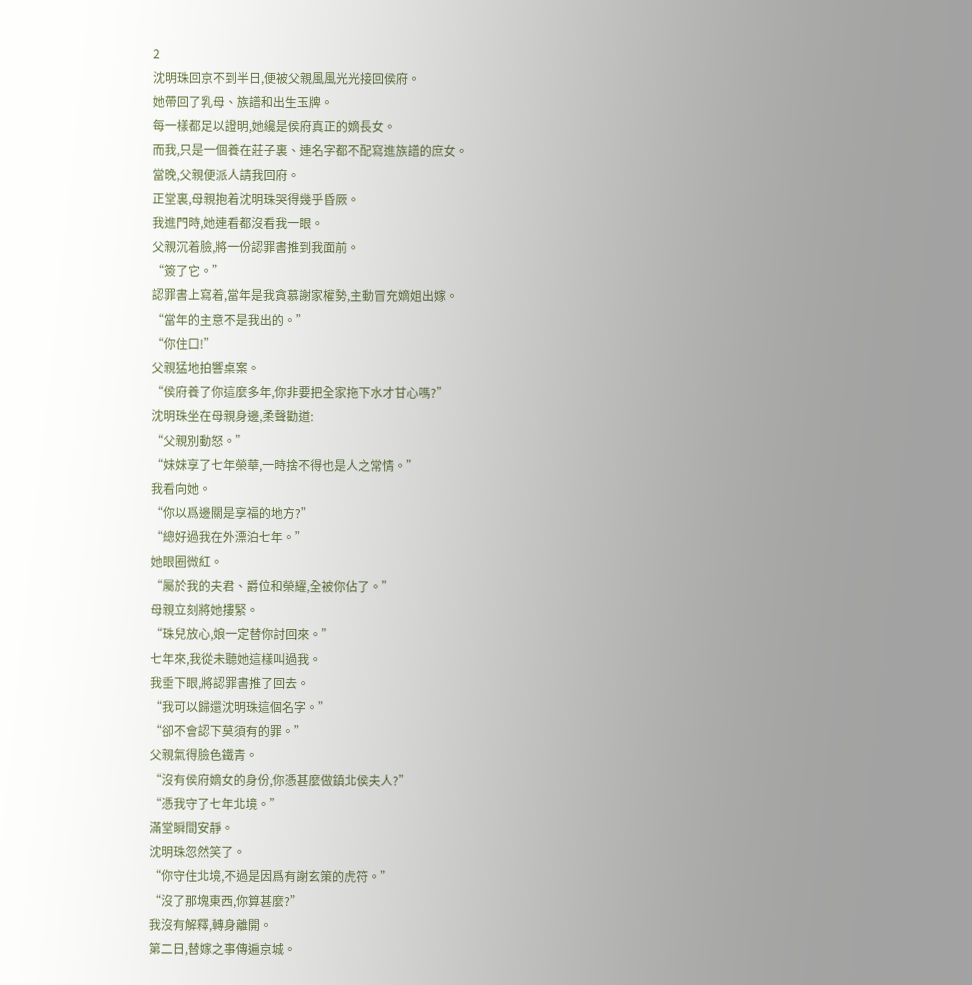2
沈明珠回京不到半日,便被父親風風光光接回侯府。
她帶回了乳母、族譜和出生玉牌。
每一樣都足以證明,她纔是侯府真正的嫡長女。
而我,只是一個養在莊子裏、連名字都不配寫進族譜的庶女。
當晚,父親便派人請我回府。
正堂裏,母親抱着沈明珠哭得幾乎昏厥。
我進門時,她連看都沒看我一眼。
父親沉着臉,將一份認罪書推到我面前。
“簽了它。”
認罪書上寫着,當年是我貪慕謝家權勢,主動冒充嫡姐出嫁。
“當年的主意不是我出的。”
“你住口!”
父親猛地拍響桌案。
“侯府養了你這麼多年,你非要把全家拖下水才甘心嗎?”
沈明珠坐在母親身邊,柔聲勸道:
“父親別動怒。”
“妹妹享了七年榮華,一時捨不得也是人之常情。”
我看向她。
“你以爲邊關是享福的地方?”
“總好過我在外漂泊七年。”
她眼圈微紅。
“屬於我的夫君、爵位和榮耀,全被你佔了。”
母親立刻將她摟緊。
“珠兒放心,娘一定替你討回來。”
七年來,我從未聽她這樣叫過我。
我垂下眼,將認罪書推了回去。
“我可以歸還沈明珠這個名字。”
“卻不會認下莫須有的罪。”
父親氣得臉色鐵青。
“沒有侯府嫡女的身份,你憑甚麼做鎮北侯夫人?”
“憑我守了七年北境。”
滿堂瞬間安靜。
沈明珠忽然笑了。
“你守住北境,不過是因爲有謝玄策的虎符。”
“沒了那塊東西,你算甚麼?”
我沒有解釋,轉身離開。
第二日,替嫁之事傳遍京城。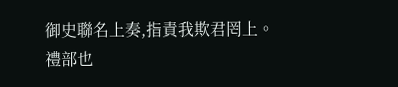御史聯名上奏,指責我欺君罔上。
禮部也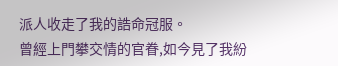派人收走了我的誥命冠服。
曾經上門攀交情的官眷,如今見了我紛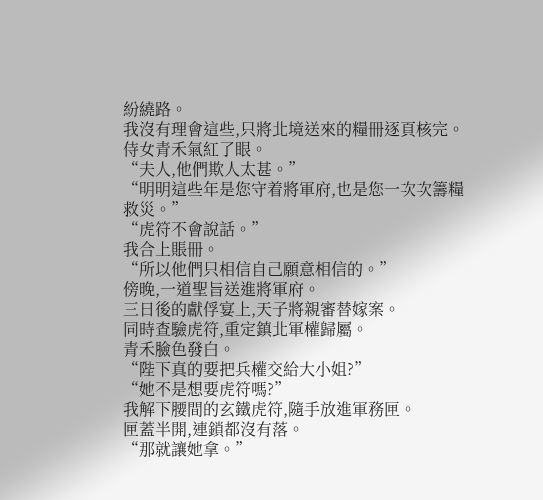紛繞路。
我沒有理會這些,只將北境送來的糧冊逐頁核完。
侍女青禾氣紅了眼。
“夫人,他們欺人太甚。”
“明明這些年是您守着將軍府,也是您一次次籌糧救災。”
“虎符不會說話。”
我合上賬冊。
“所以他們只相信自己願意相信的。”
傍晚,一道聖旨送進將軍府。
三日後的獻俘宴上,天子將親審替嫁案。
同時查驗虎符,重定鎮北軍權歸屬。
青禾臉色發白。
“陛下真的要把兵權交給大小姐?”
“她不是想要虎符嗎?”
我解下腰間的玄鐵虎符,隨手放進軍務匣。
匣蓋半開,連鎖都沒有落。
“那就讓她拿。”